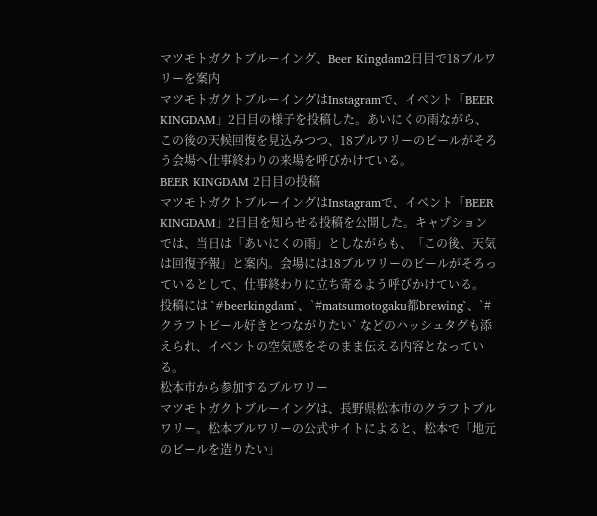マツモトガクトブルーイング、Beer Kingdam2日目で18ブルワリーを案内
マツモトガクトブルーイングはInstagramで、イベント「BEER KINGDAM」2日目の様子を投稿した。あいにくの雨ながら、この後の天候回復を見込みつつ、18ブルワリーのビールがそろう会場へ仕事終わりの来場を呼びかけている。
BEER KINGDAM 2日目の投稿
マツモトガクトブルーイングはInstagramで、イベント「BEER KINGDAM」2日目を知らせる投稿を公開した。キャプションでは、当日は「あいにくの雨」としながらも、「この後、天気は回復予報」と案内。会場には18ブルワリーのビールがそろっているとして、仕事終わりに立ち寄るよう呼びかけている。
投稿には `#beerkingdam`、`#matsumotogaku都brewing`、`#クラフトビール好きとつながりたい` などのハッシュタグも添えられ、イベントの空気感をそのまま伝える内容となっている。
松本市から参加するブルワリー
マツモトガクトブルーイングは、長野県松本市のクラフトブルワリー。松本ブルワリーの公式サイトによると、松本で「地元のビールを造りたい」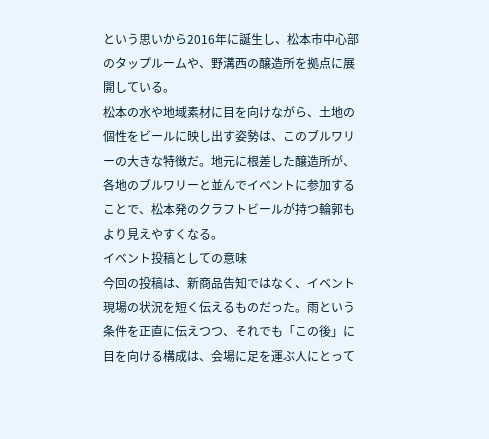という思いから2016年に誕生し、松本市中心部のタップルームや、野溝西の醸造所を拠点に展開している。
松本の水や地域素材に目を向けながら、土地の個性をビールに映し出す姿勢は、このブルワリーの大きな特徴だ。地元に根差した醸造所が、各地のブルワリーと並んでイベントに参加することで、松本発のクラフトビールが持つ輪郭もより見えやすくなる。
イベント投稿としての意味
今回の投稿は、新商品告知ではなく、イベント現場の状況を短く伝えるものだった。雨という条件を正直に伝えつつ、それでも「この後」に目を向ける構成は、会場に足を運ぶ人にとって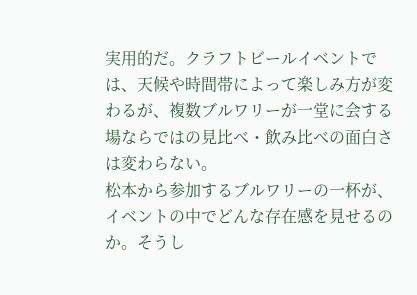実用的だ。クラフトビールイベントでは、天候や時間帯によって楽しみ方が変わるが、複数ブルワリーが一堂に会する場ならではの見比べ・飲み比べの面白さは変わらない。
松本から参加するブルワリーの一杯が、イベントの中でどんな存在感を見せるのか。そうし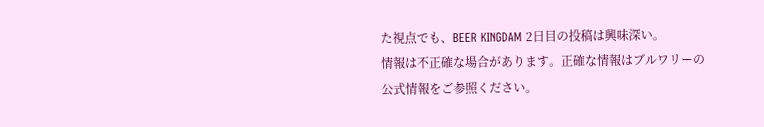た視点でも、BEER KINGDAM 2日目の投稿は興味深い。
情報は不正確な場合があります。正確な情報はブルワリーの公式情報をご参照ください。